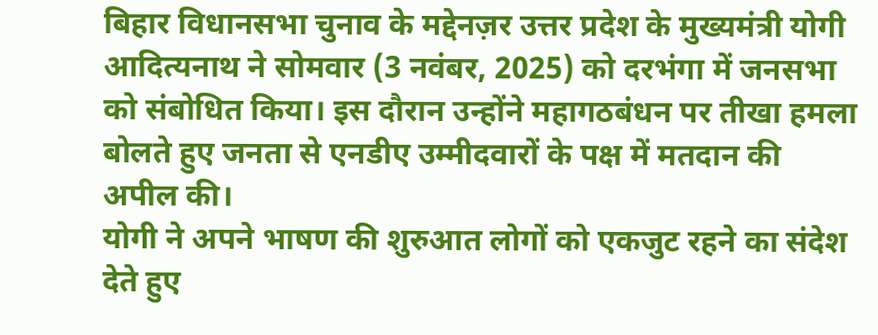बिहार विधानसभा चुनाव के मद्देनज़र उत्तर प्रदेश के मुख्यमंत्री योगी आदित्यनाथ ने सोमवार (3 नवंबर, 2025) को दरभंगा में जनसभा को संबोधित किया। इस दौरान उन्होंने महागठबंधन पर तीखा हमला बोलते हुए जनता से एनडीए उम्मीदवारों के पक्ष में मतदान की अपील की।
योगी ने अपने भाषण की शुरुआत लोगों को एकजुट रहने का संदेश देते हुए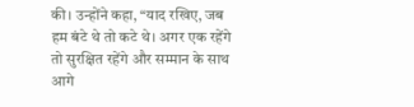की। उन्होंने कहा, “याद रखिए, जब हम बंटे थे तो कटे थे। अगर एक रहेंगे तो सुरक्षित रहेंगे और सम्मान के साथ आगे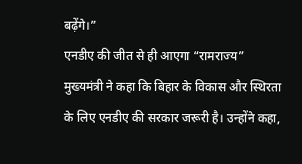बढ़ेंगे।”
एनडीए की जीत से ही आएगा “रामराज्य”
मुख्यमंत्री ने कहा कि बिहार के विकास और स्थिरता के लिए एनडीए की सरकार जरूरी है। उन्होंने कहा,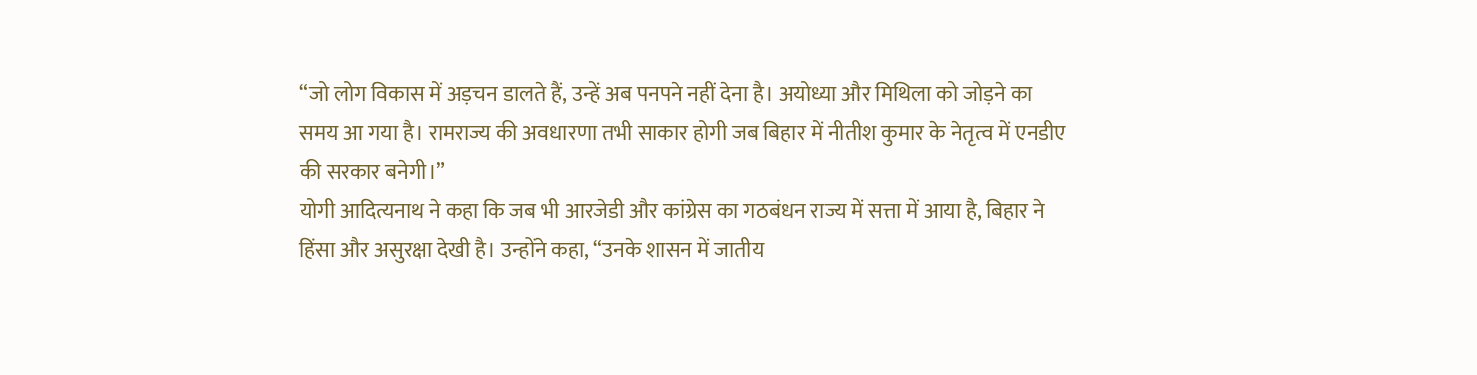“जो लोग विकास में अड़चन डालते हैं, उन्हें अब पनपने नहीं देना है। अयोध्या और मिथिला को जोड़ने का समय आ गया है। रामराज्य की अवधारणा तभी साकार होगी जब बिहार में नीतीश कुमार के नेतृत्व में एनडीए की सरकार बनेगी।”
योगी आदित्यनाथ ने कहा कि जब भी आरजेडी और कांग्रेस का गठबंधन राज्य में सत्ता में आया है, बिहार ने हिंसा और असुरक्षा देखी है। उन्होंने कहा, “उनके शासन में जातीय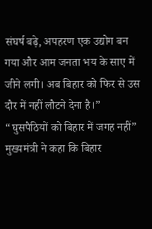संघर्ष बढ़े, अपहरण एक उद्योग बन गया और आम जनता भय के साए में जीने लगी। अब बिहार को फिर से उस दौर में नहीं लौटने देना है।”
“घुसपैठियों को बिहार में जगह नहीं”
मुख्यमंत्री ने कहा कि बिहार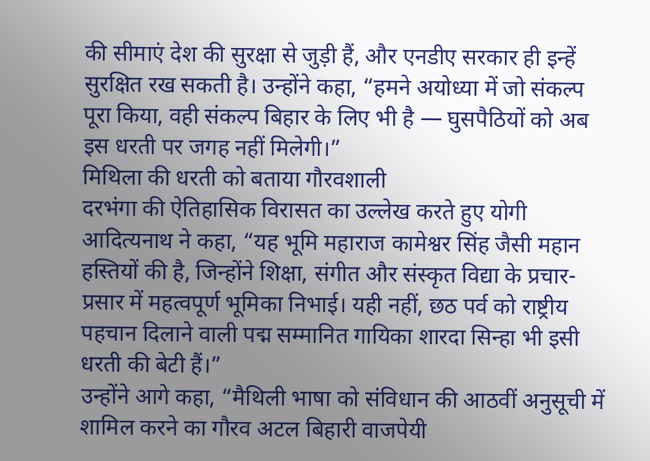की सीमाएं देश की सुरक्षा से जुड़ी हैं, और एनडीए सरकार ही इन्हें सुरक्षित रख सकती है। उन्होंने कहा, “हमने अयोध्या में जो संकल्प पूरा किया, वही संकल्प बिहार के लिए भी है — घुसपैठियों को अब इस धरती पर जगह नहीं मिलेगी।”
मिथिला की धरती को बताया गौरवशाली
दरभंगा की ऐतिहासिक विरासत का उल्लेख करते हुए योगी आदित्यनाथ ने कहा, “यह भूमि महाराज कामेश्वर सिंह जैसी महान हस्तियों की है, जिन्होंने शिक्षा, संगीत और संस्कृत विद्या के प्रचार-प्रसार में महत्वपूर्ण भूमिका निभाई। यही नहीं, छठ पर्व को राष्ट्रीय पहचान दिलाने वाली पद्म सम्मानित गायिका शारदा सिन्हा भी इसी धरती की बेटी हैं।”
उन्होंने आगे कहा, “मैथिली भाषा को संविधान की आठवीं अनुसूची में शामिल करने का गौरव अटल बिहारी वाजपेयी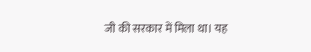जी की सरकार में मिला था। यह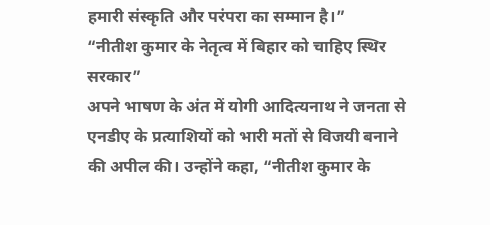हमारी संस्कृति और परंपरा का सम्मान है।”
“नीतीश कुमार के नेतृत्व में बिहार को चाहिए स्थिर सरकार”
अपने भाषण के अंत में योगी आदित्यनाथ ने जनता से एनडीए के प्रत्याशियों को भारी मतों से विजयी बनाने की अपील की। उन्होंने कहा, “नीतीश कुमार के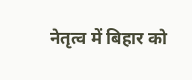नेतृत्व में बिहार को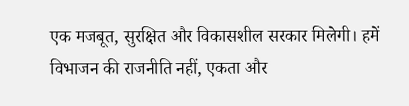एक मजबूत, सुरक्षित और विकासशील सरकार मिलेगी। हमें विभाजन की राजनीति नहीं, एकता और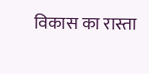विकास का रास्ता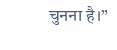चुनना है।”